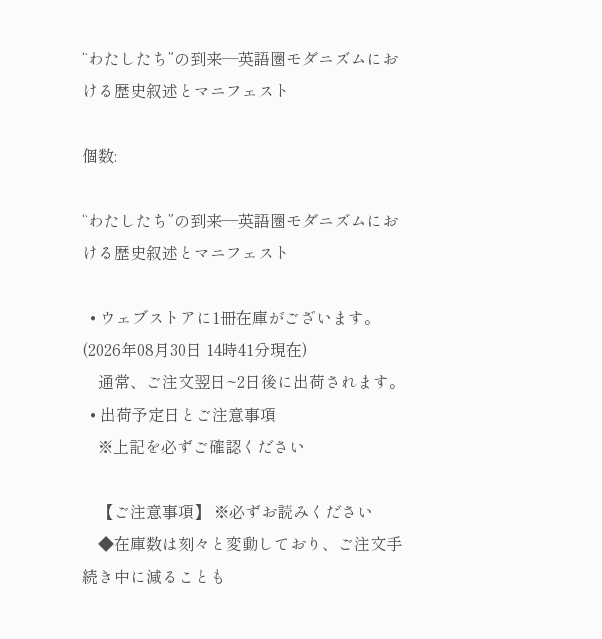“わたしたち”の到来―英語圏モダニズムにおける歴史叙述とマニフェスト

個数:

“わたしたち”の到来―英語圏モダニズムにおける歴史叙述とマニフェスト

  • ウェブストアに1冊在庫がございます。(2026年08月30日 14時41分現在)
    通常、ご注文翌日~2日後に出荷されます。
  • 出荷予定日とご注意事項
    ※上記を必ずご確認ください

    【ご注意事項】 ※必ずお読みください
    ◆在庫数は刻々と変動しており、ご注文手続き中に減ることも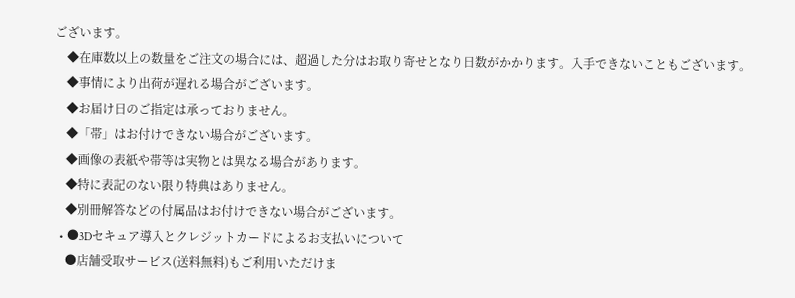ございます。
    ◆在庫数以上の数量をご注文の場合には、超過した分はお取り寄せとなり日数がかかります。入手できないこともございます。
    ◆事情により出荷が遅れる場合がございます。
    ◆お届け日のご指定は承っておりません。
    ◆「帯」はお付けできない場合がございます。
    ◆画像の表紙や帯等は実物とは異なる場合があります。
    ◆特に表記のない限り特典はありません。
    ◆別冊解答などの付属品はお付けできない場合がございます。
  • ●3Dセキュア導入とクレジットカードによるお支払いについて
    ●店舗受取サービス(送料無料)もご利用いただけま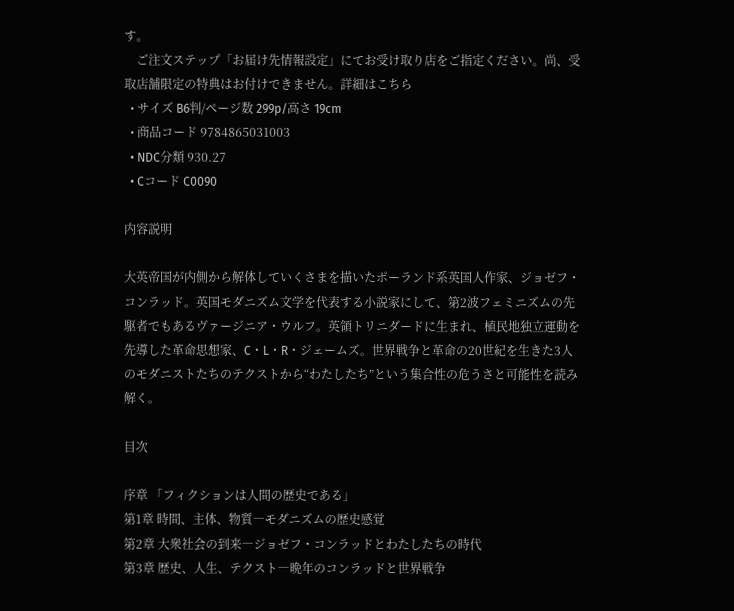す。
    ご注文ステップ「お届け先情報設定」にてお受け取り店をご指定ください。尚、受取店舗限定の特典はお付けできません。詳細はこちら
  • サイズ B6判/ページ数 299p/高さ 19cm
  • 商品コード 9784865031003
  • NDC分類 930.27
  • Cコード C0090

内容説明

大英帝国が内側から解体していくさまを描いたポーランド系英国人作家、ジョゼフ・コンラッド。英国モダニズム文学を代表する小説家にして、第2波フェミニズムの先駆者でもあるヴァージニア・ウルフ。英領トリニダードに生まれ、植民地独立運動を先導した革命思想家、C・L・R・ジェームズ。世界戦争と革命の20世紀を生きた3人のモダニストたちのテクストから“わたしたち”という集合性の危うさと可能性を読み解く。

目次

序章 「フィクションは人間の歴史である」
第1章 時間、主体、物質―モダニズムの歴史感覚
第2章 大衆社会の到来―ジョゼフ・コンラッドとわたしたちの時代
第3章 歴史、人生、テクスト―晩年のコンラッドと世界戦争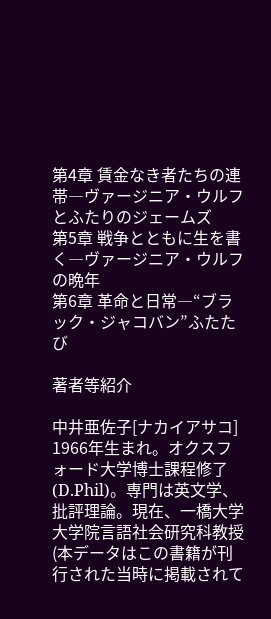第4章 賃金なき者たちの連帯―ヴァージニア・ウルフとふたりのジェームズ
第5章 戦争とともに生を書く―ヴァージニア・ウルフの晩年
第6章 革命と日常―“ブラック・ジャコバン”ふたたび

著者等紹介

中井亜佐子[ナカイアサコ]
1966年生まれ。オクスフォード大学博士課程修了(D.Phil)。専門は英文学、批評理論。現在、一橋大学大学院言語社会研究科教授(本データはこの書籍が刊行された当時に掲載されて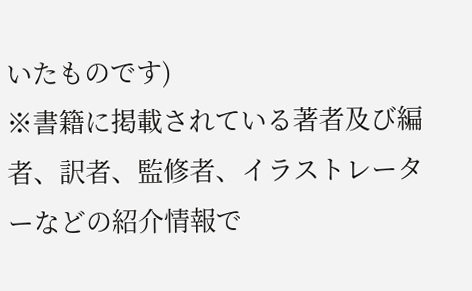いたものです)
※書籍に掲載されている著者及び編者、訳者、監修者、イラストレーターなどの紹介情報で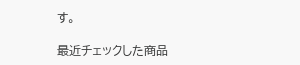す。

最近チェックした商品